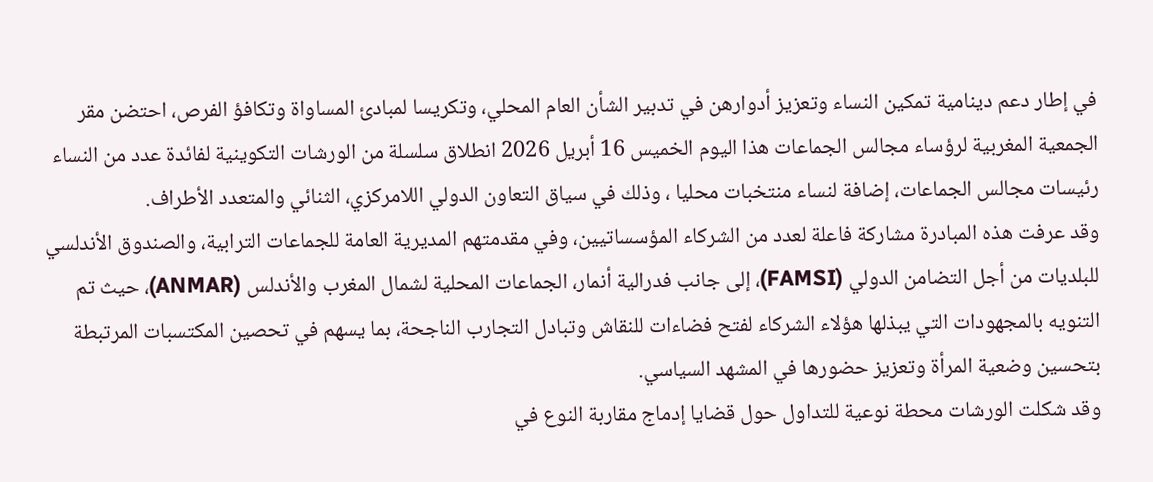في إطار دعم دينامية تمكين النساء وتعزيز أدوارهن في تدبير الشأن العام المحلي، وتكريسا لمبادئ المساواة وتكافؤ الفرص، احتضن مقر الجمعية المغربية لرؤساء مجالس الجماعات هذا اليوم الخميس 16 أبريل 2026 انطلاق سلسلة من الورشات التكوينية لفائدة عدد من النساء رئيسات مجالس الجماعات، إضافة لنساء منتخبات محليا ، وذلك في سياق التعاون الدولي اللامركزي، الثنائي والمتعدد الأطراف.
وقد عرفت هذه المبادرة مشاركة فاعلة لعدد من الشركاء المؤسساتيين، وفي مقدمتهم المديرية العامة للجماعات الترابية، والصندوق الأندلسي للبلديات من أجل التضامن الدولي (FAMSI)، إلى جانب فدرالية أنمار، الجماعات المحلية لشمال المغرب والأندلس (ANMAR)، حيث تم التنويه بالمجهودات التي يبذلها هؤلاء الشركاء لفتح فضاءات للنقاش وتبادل التجارب الناجحة، بما يسهم في تحصين المكتسبات المرتبطة بتحسين وضعية المرأة وتعزيز حضورها في المشهد السياسي.
وقد شكلت الورشات محطة نوعية للتداول حول قضايا إدماج مقاربة النوع في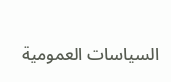السياسات العمومية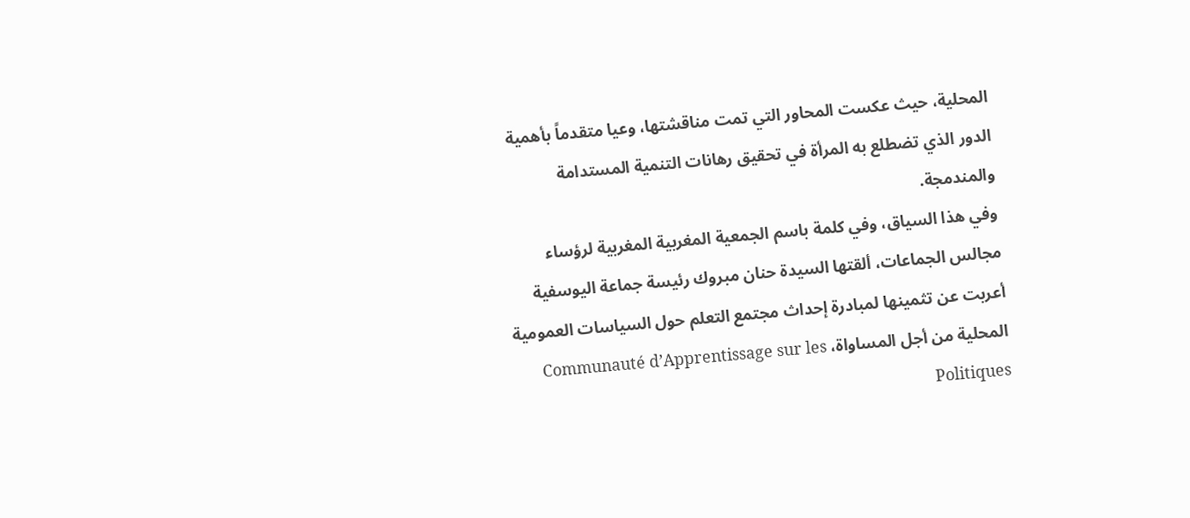المحلية، حيث عكست المحاور التي تمت مناقشتها، وعيا متقدماً بأهمية الدور الذي تضطلع به المرأة في تحقيق رهانات التنمية المستدامة والمندمجة.
وفي هذا السياق، وفي كلمة باسم الجمعية المغربية المغربية لرؤساء مجالس الجماعات، ألقتها السيدة حنان مبروك رئيسة جماعة اليوسفية أعربت عن تثمينها لمبادرة إحداث مجتمع التعلم حول السياسات العمومية المحلية من أجل المساواة، Communauté d’Apprentissage sur les Politiques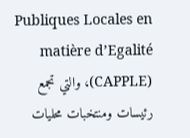Publiques Locales en matière d’Egalité (CAPPLE)، والتي تجمع رئيسات ومنتخبات محليات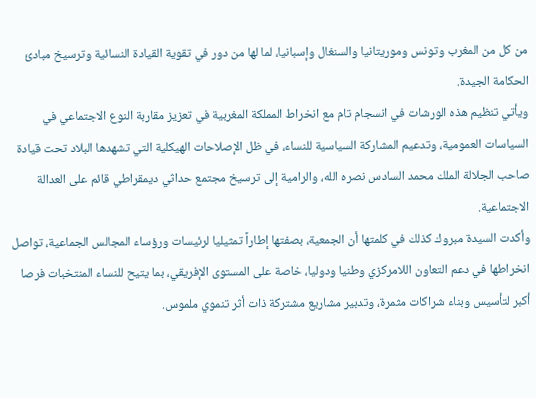من كل من المغرب وتونس وموريتانيا والسنغال وإسبانيا، لما لها من دور في تقوية القيادة النسائية وترسيخ مبادئ الحكامة الجيدة.
ويأتي تنظيم هذه الورشات في انسجام تام مع انخراط المملكة المغربية في تعزيز مقاربة النوع الاجتماعي في السياسات العمومية، وتدعيم المشاركة السياسية للنساء، في ظل الإصلاحات الهيكلية التي تشهدها البلاد تحت قيادة صاحب الجلالة الملك محمد السادس نصره الله، والرامية إلى ترسيخ مجتمع حداثي ديمقراطي قائم على العدالة الاجتماعية.
وأكدت السيدة مبروك كذلك في كلمتها أن الجمعية، بصفتها إطاراً تمثيليا لرئيسات ورؤساء المجالس الجماعية، تواصل انخراطها في دعم التعاون اللامركزي وطنيا ودوليا، خاصة على المستوى الإفريقي، بما يتيح للنساء المنتخبات فرصا أكبر لتأسيس وبناء شراكات مثمرة، وتدبير مشاريع مشتركة ذات أثر تنموي ملموس.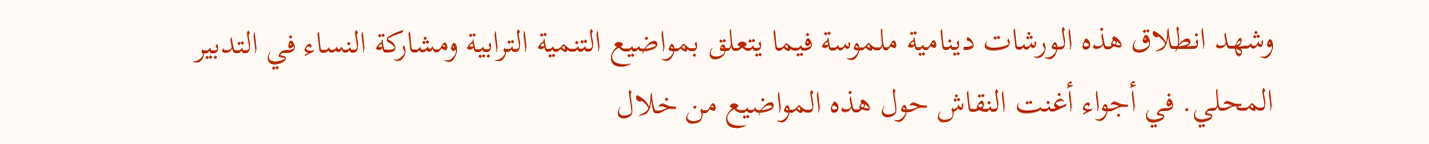وشهد انطلاق هذه الورشات دينامية ملموسة فيما يتعلق بمواضيع التنمية الترابية ومشاركة النساء في التدبير المحلي. في أجواء أغنت النقاش حول هذه المواضيع من خلال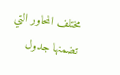مختلف المحاور التي تضمنها جدول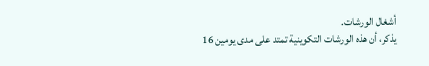أشغال الورشات.
يذكر، أن هذه الورشات التكوينية تمتد على مدى يومين 16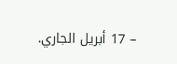– 17 أبريل الجاري.